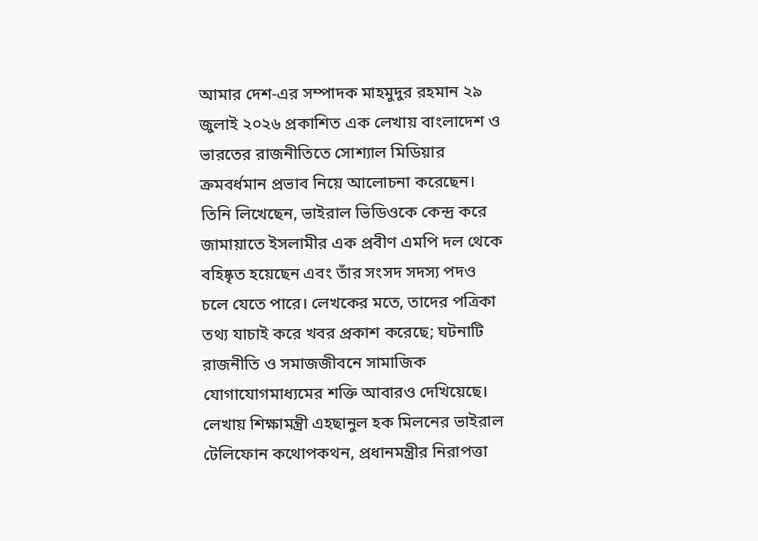আমার দেশ-এর সম্পাদক মাহমুদুর রহমান ২৯ জুলাই ২০২৬ প্রকাশিত এক লেখায় বাংলাদেশ ও ভারতের রাজনীতিতে সোশ্যাল মিডিয়ার ক্রমবর্ধমান প্রভাব নিয়ে আলোচনা করেছেন। তিনি লিখেছেন, ভাইরাল ভিডিওকে কেন্দ্র করে জামায়াতে ইসলামীর এক প্রবীণ এমপি দল থেকে বহিষ্কৃত হয়েছেন এবং তাঁর সংসদ সদস্য পদও চলে যেতে পারে। লেখকের মতে, তাদের পত্রিকা তথ্য যাচাই করে খবর প্রকাশ করেছে; ঘটনাটি রাজনীতি ও সমাজজীবনে সামাজিক যোগাযোগমাধ্যমের শক্তি আবারও দেখিয়েছে।
লেখায় শিক্ষামন্ত্রী এহছানুল হক মিলনের ভাইরাল টেলিফোন কথোপকথন, প্রধানমন্ত্রীর নিরাপত্তা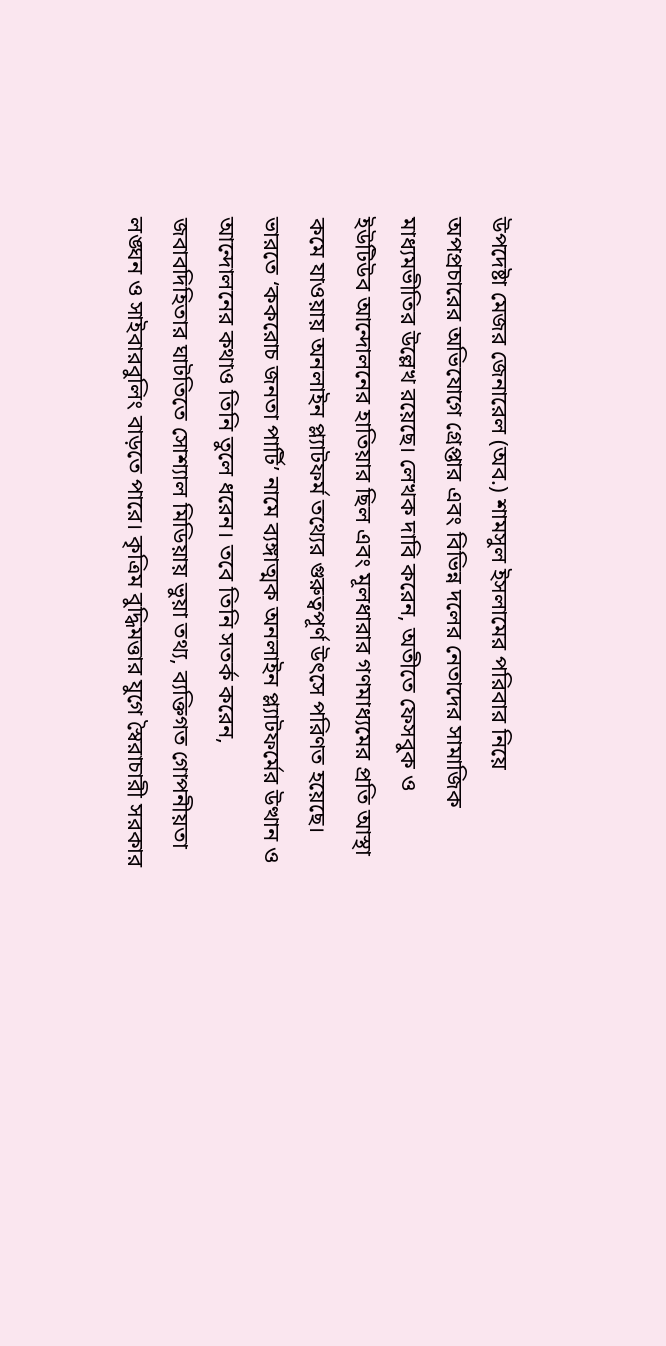উপদেষ্টা মেজর জেনারেল (অব.) শামসুল ইসলামের পরিবার নিয়ে অপপ্রচারের অভিযোগে গ্রেপ্তার এবং বিভিন্ন দলের নেতাদের সামাজিক মাধ্যমভীতির উল্লেখ রয়েছে। লেখক দাবি করেন, অতীতে ফেসবুক ও ইউটিউব আন্দোলনের হাতিয়ার ছিল এবং মূলধারার গণমাধ্যমের প্রতি আস্থা কমে যাওয়ায় অনলাইন প্ল্যাটফর্ম তথ্যের গুরুত্বপূর্ণ উৎসে পরিণত হয়েছে।
ভারতে ‘ককরোচ জনতা পার্টি’ নামে ব্যঙ্গাত্মক অনলাইন প্ল্যাটফর্মের উত্থান ও আন্দোলনের কথাও তিনি তুলে ধরেন। তবে তিনি সতর্ক করেন, জবাবদিহিতার ঘাটতিতে সোশ্যাল মিডিয়ায় ভুয়া তথ্য, ব্যক্তিগত গোপনীয়তা লঙ্ঘন ও সাইবারবুলিং বাড়তে পারে। কৃত্রিম বুদ্ধিমত্তার যুগে স্বৈরাচারী সরকার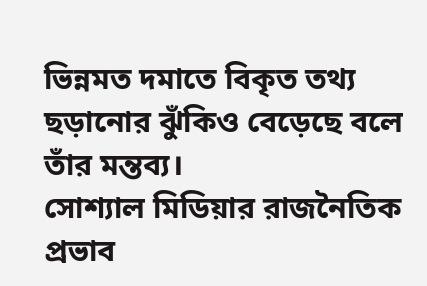ভিন্নমত দমাতে বিকৃত তথ্য ছড়ানোর ঝুঁকিও বেড়েছে বলে তাঁর মন্তব্য।
সোশ্যাল মিডিয়ার রাজনৈতিক প্রভাব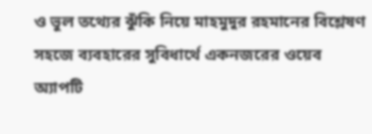ও ভুল তথ্যের ঝুঁকি নিয়ে মাহমুদুর রহমানের বিশ্লেষণ
সহজে ব্যবহারের সুবিধার্থে একনজরের ওয়েব অ্যাপটি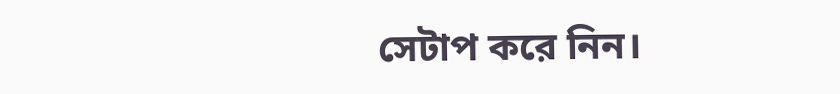সেটাপ করে নিন।